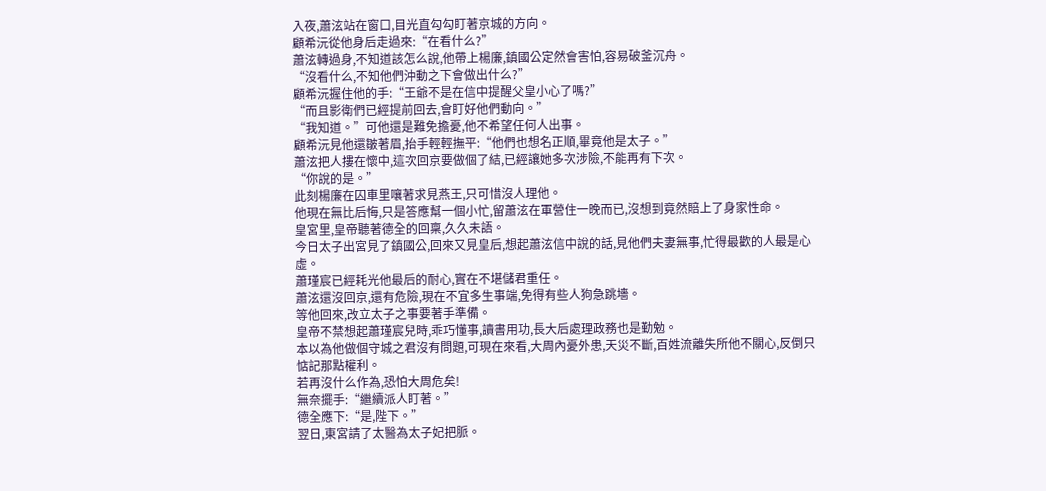入夜,蕭泫站在窗口,目光直勾勾盯著京城的方向。
顧希沅從他身后走過來:“在看什么?”
蕭泫轉過身,不知道該怎么說,他帶上楊廉,鎮國公定然會害怕,容易破釜沉舟。
“沒看什么,不知他們沖動之下會做出什么?”
顧希沅握住他的手:“王爺不是在信中提醒父皇小心了嗎?”
“而且影衛們已經提前回去,會盯好他們動向。”
“我知道。”可他還是難免擔憂,他不希望任何人出事。
顧希沅見他還皺著眉,抬手輕輕撫平:“他們也想名正順,畢竟他是太子。”
蕭泫把人摟在懷中,這次回京要做個了結,已經讓她多次涉險,不能再有下次。
“你說的是。”
此刻楊廉在囚車里嚷著求見燕王,只可惜沒人理他。
他現在無比后悔,只是答應幫一個小忙,留蕭泫在軍營住一晚而已,沒想到竟然賠上了身家性命。
皇宮里,皇帝聽著德全的回稟,久久未語。
今日太子出宮見了鎮國公,回來又見皇后,想起蕭泫信中說的話,見他們夫妻無事,忙得最歡的人最是心虛。
蕭瑾宸已經耗光他最后的耐心,實在不堪儲君重任。
蕭泫還沒回京,還有危險,現在不宜多生事端,免得有些人狗急跳墻。
等他回來,改立太子之事要著手準備。
皇帝不禁想起蕭瑾宸兒時,乖巧懂事,讀書用功,長大后處理政務也是勤勉。
本以為他做個守城之君沒有問題,可現在來看,大周內憂外患,天災不斷,百姓流離失所他不關心,反倒只惦記那點權利。
若再沒什么作為,恐怕大周危矣!
無奈擺手:“繼續派人盯著。”
德全應下:“是,陛下。”
翌日,東宮請了太醫為太子妃把脈。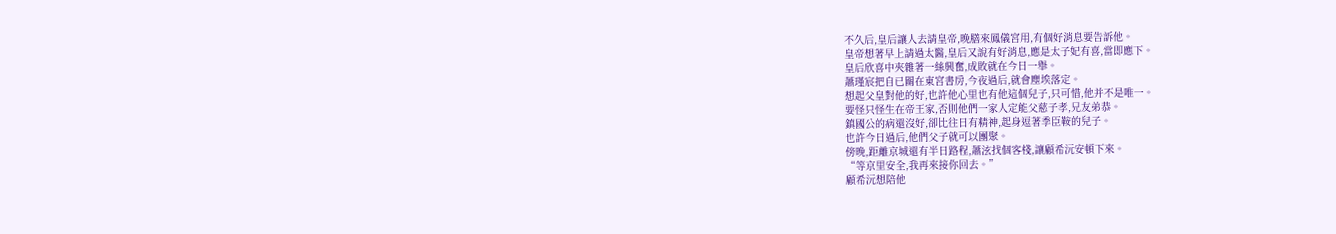不久后,皇后讓人去請皇帝,晚膳來鳳儀宮用,有個好消息要告訴他。
皇帝想著早上請過太醫,皇后又說有好消息,應是太子妃有喜,當即應下。
皇后欣喜中夾雜著一絲興奮,成敗就在今日一舉。
蕭瑾宸把自已關在東宮書房,今夜過后,就會塵埃落定。
想起父皇對他的好,也許他心里也有他這個兒子,只可惜,他并不是唯一。
要怪只怪生在帝王家,否則他們一家人定能父慈子孝,兄友弟恭。
鎮國公的病還沒好,卻比往日有精神,起身逗著季臣鞍的兒子。
也許今日過后,他們父子就可以團聚。
傍晚,距離京城還有半日路程,蕭泫找個客棧,讓顧希沅安頓下來。
“等京里安全,我再來接你回去。”
顧希沅想陪他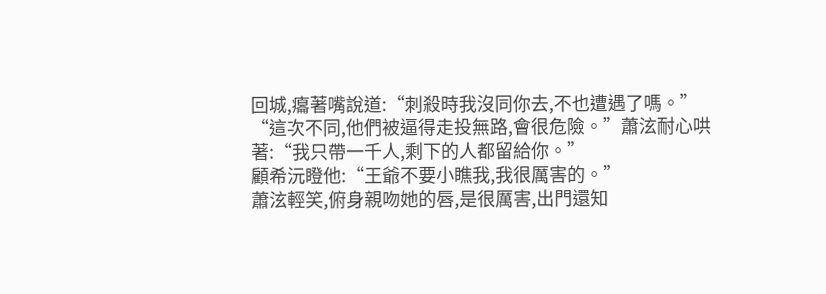回城,癟著嘴說道:“刺殺時我沒同你去,不也遭遇了嗎。”
“這次不同,他們被逼得走投無路,會很危險。”蕭泫耐心哄著:“我只帶一千人,剩下的人都留給你。”
顧希沅瞪他:“王爺不要小瞧我,我很厲害的。”
蕭泫輕笑,俯身親吻她的唇,是很厲害,出門還知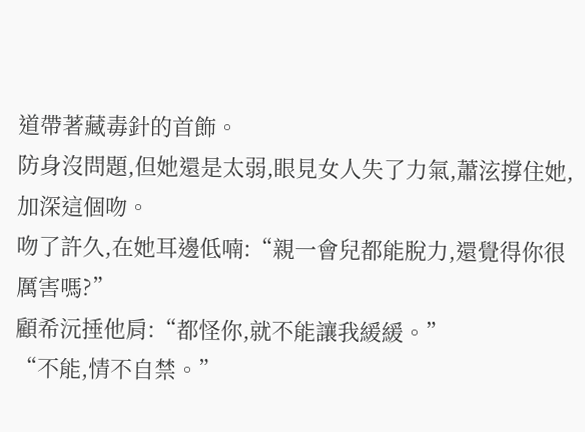道帶著藏毒針的首飾。
防身沒問題,但她還是太弱,眼見女人失了力氣,蕭泫撐住她,加深這個吻。
吻了許久,在她耳邊低喃:“親一會兒都能脫力,還覺得你很厲害嗎?”
顧希沅捶他肩:“都怪你,就不能讓我緩緩。”
“不能,情不自禁。”